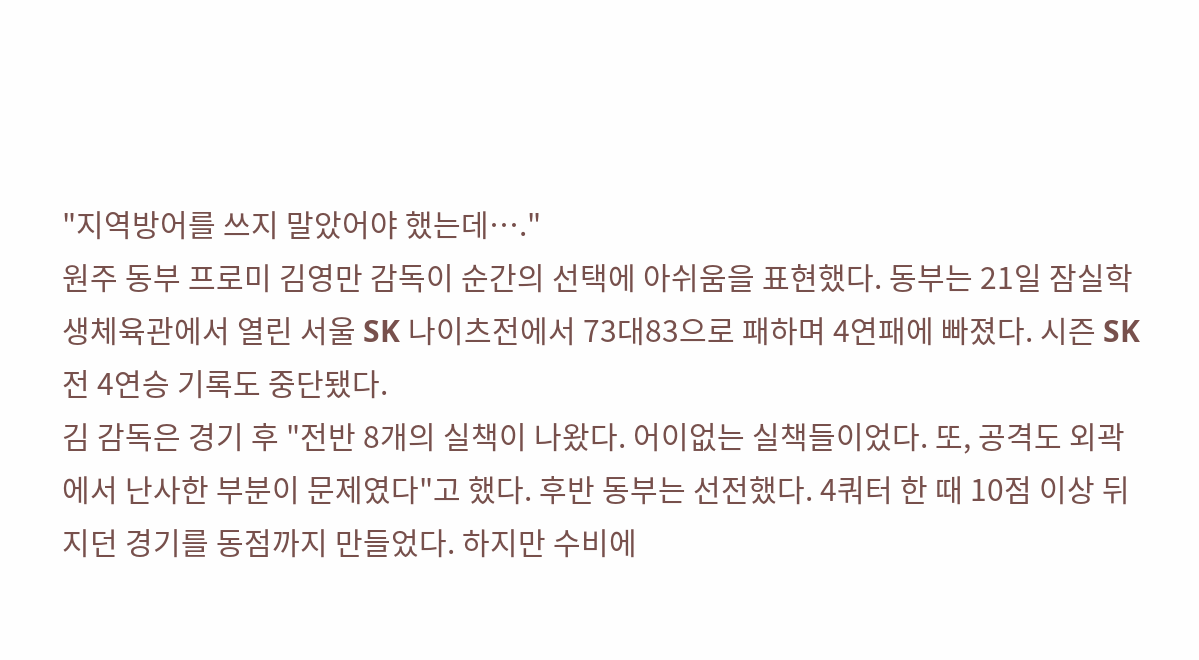"지역방어를 쓰지 말았어야 했는데…."
원주 동부 프로미 김영만 감독이 순간의 선택에 아쉬움을 표현했다. 동부는 21일 잠실학생체육관에서 열린 서울 SK 나이츠전에서 73대83으로 패하며 4연패에 빠졌다. 시즌 SK전 4연승 기록도 중단됐다.
김 감독은 경기 후 "전반 8개의 실책이 나왔다. 어이없는 실책들이었다. 또, 공격도 외곽에서 난사한 부분이 문제였다"고 했다. 후반 동부는 선전했다. 4쿼터 한 때 10점 이상 뒤지던 경기를 동점까지 만들었다. 하지만 수비에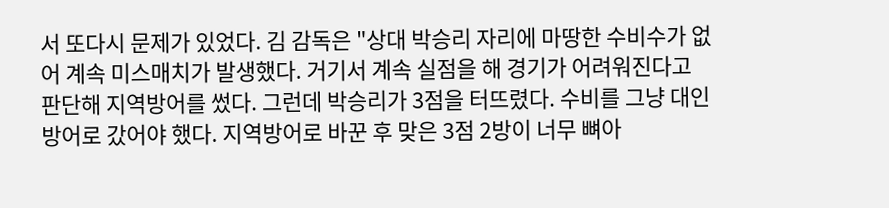서 또다시 문제가 있었다. 김 감독은 "상대 박승리 자리에 마땅한 수비수가 없어 계속 미스매치가 발생했다. 거기서 계속 실점을 해 경기가 어려워진다고 판단해 지역방어를 썼다. 그런데 박승리가 3점을 터뜨렸다. 수비를 그냥 대인방어로 갔어야 했다. 지역방어로 바꾼 후 맞은 3점 2방이 너무 뼈아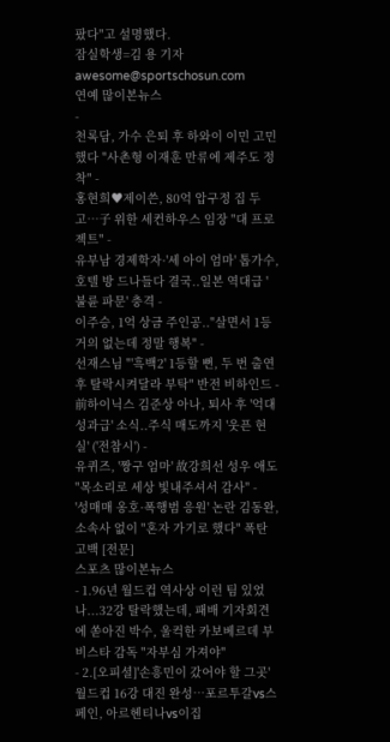팠다"고 설명했다.
잠실학생=김 용 기자 awesome@sportschosun.com
연예 많이본뉴스
-
천록담, 가수 은퇴 후 하와이 이민 고민했다 "사촌형 이재훈 만류에 제주도 정착" -
홍현희♥제이쓴, 80억 압구정 집 두고…子 위한 세컨하우스 임장 "대 프로젝트" -
유부남 경제학자·'세 아이 엄마' 톱가수, 호텔 방 드나들다 결국..일본 역대급 '불륜 파문' 충격 -
이주승, 1억 상금 주인공.."살면서 1등 거의 없는데 정말 행복" -
선재스님 "'흑백2' 1등할 뻔, 두 번 출연 후 탈락시켜달라 부탁" 반전 비하인드 -
前하이닉스 김준상 아나, 퇴사 후 '억대 성과급' 소식..주식 매도까지 '웃픈 현실' ('전참시') -
유퀴즈, '짱구 엄마' 故강희선 성우 애도 "목소리로 세상 빛내주셔서 감사" -
'성매매 옹호·폭행범 응원' 논란 김동완, 소속사 없이 "혼자 가기로 했다" 폭탄 고백 [전문]
스포츠 많이본뉴스
- 1.96년 월드컵 역사상 이런 팀 있었나...32강 탈락했는데, 패배 기자회견에 쏟아진 박수, 울컥한 카보베르데 부비스타 감독 "자부심 가져야"
- 2.[오피셜]'손흥민이 갔어야 할 그곳' 월드컵 16강 대진 완성…포르투갈vs스페인, 아르헨티나vs이집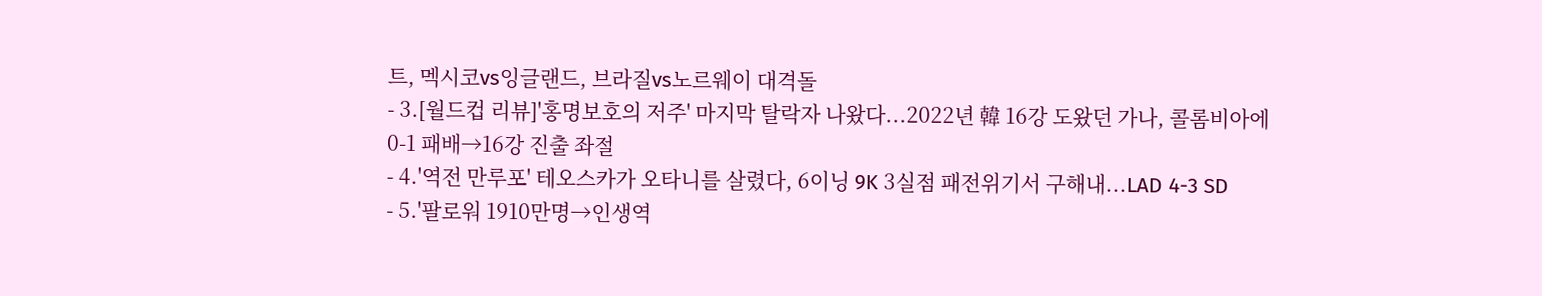트, 멕시코vs잉글랜드, 브라질vs노르웨이 대격돌
- 3.[월드컵 리뷰]'홍명보호의 저주' 마지막 탈락자 나왔다...2022년 韓 16강 도왔던 가나, 콜롬비아에 0-1 패배→16강 진출 좌절
- 4.'역전 만루포' 테오스카가 오타니를 살렸다, 6이닝 9K 3실점 패전위기서 구해내...LAD 4-3 SD
- 5.'팔로워 1910만명→인생역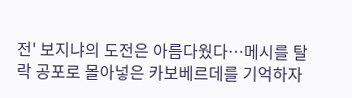전' 보지냐의 도전은 아름다웠다…메시를 탈락 공포로 몰아넣은 카보베르데를 기억하자